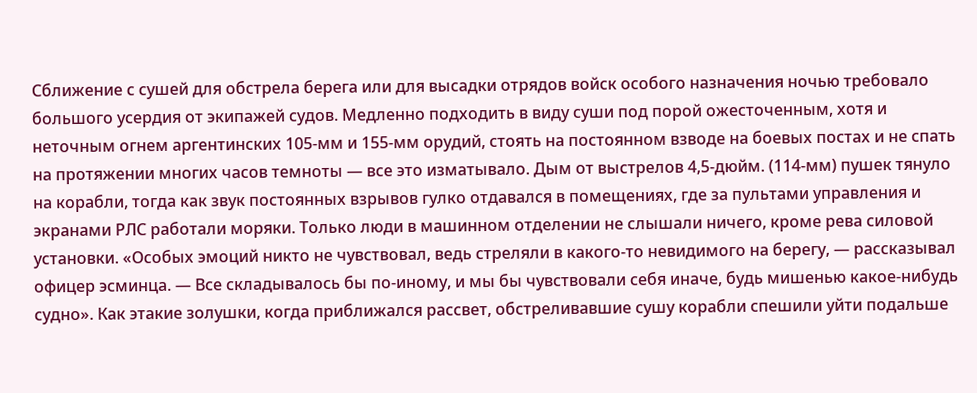Сближение с сушей для обстрела берега или для высадки отрядов войск особого назначения ночью требовало большого усердия от экипажей судов. Медленно подходить в виду суши под порой ожесточенным, хотя и неточным огнем аргентинских 105-мм и 155-мм орудий, стоять на постоянном взводе на боевых постах и не спать на протяжении многих часов темноты — все это изматывало. Дым от выстрелов 4,5-дюйм. (114-мм) пушек тянуло на корабли, тогда как звук постоянных взрывов гулко отдавался в помещениях, где за пультами управления и экранами РЛС работали моряки. Только люди в машинном отделении не слышали ничего, кроме рева силовой установки. «Особых эмоций никто не чувствовал, ведь стреляли в какого-то невидимого на берегу, — рассказывал офицер эсминца. — Все складывалось бы по-иному, и мы бы чувствовали себя иначе, будь мишенью какое-нибудь судно». Как этакие золушки, когда приближался рассвет, обстреливавшие сушу корабли спешили уйти подальше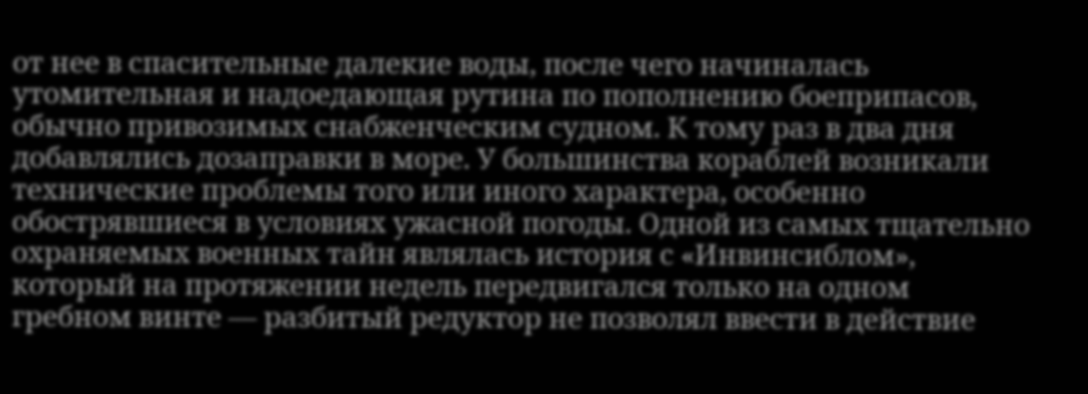от нее в спасительные далекие воды, после чего начиналась утомительная и надоедающая рутина по пополнению боеприпасов, обычно привозимых снабженческим судном. К тому раз в два дня добавлялись дозаправки в море. У большинства кораблей возникали технические проблемы того или иного характера, особенно обострявшиеся в условиях ужасной погоды. Одной из самых тщательно охраняемых военных тайн являлась история с «Инвинсиблом», который на протяжении недель передвигался только на одном гребном винте — разбитый редуктор не позволял ввести в действие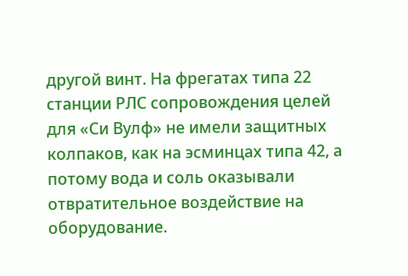другой винт. На фрегатах типа 22 станции РЛС сопровождения целей для «Си Вулф» не имели защитных колпаков, как на эсминцах типа 42, а потому вода и соль оказывали отвратительное воздействие на оборудование.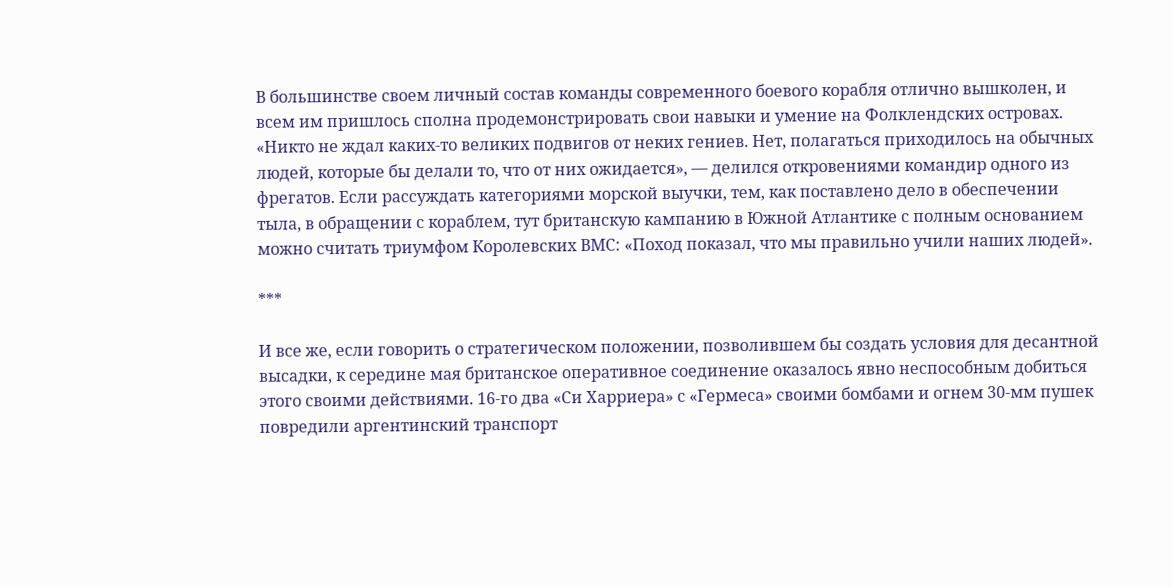В большинстве своем личный состав команды современного боевого корабля отлично вышколен, и всем им пришлось сполна продемонстрировать свои навыки и умение на Фолклендских островах. «Никто не ждал каких-то великих подвигов от неких гениев. Нет, полагаться приходилось на обычных людей, которые бы делали то, что от них ожидается», — делился откровениями командир одного из фрегатов. Если рассуждать категориями морской выучки, тем, как поставлено дело в обеспечении тыла, в обращении с кораблем, тут британскую кампанию в Южной Атлантике с полным основанием можно считать триумфом Королевских ВМС: «Поход показал, что мы правильно учили наших людей».

***

И все же, если говорить о стратегическом положении, позволившем бы создать условия для десантной высадки, к середине мая британское оперативное соединение оказалось явно неспособным добиться этого своими действиями. 16-го два «Си Харриера» с «Гермеса» своими бомбами и огнем 30-мм пушек повредили аргентинский транспорт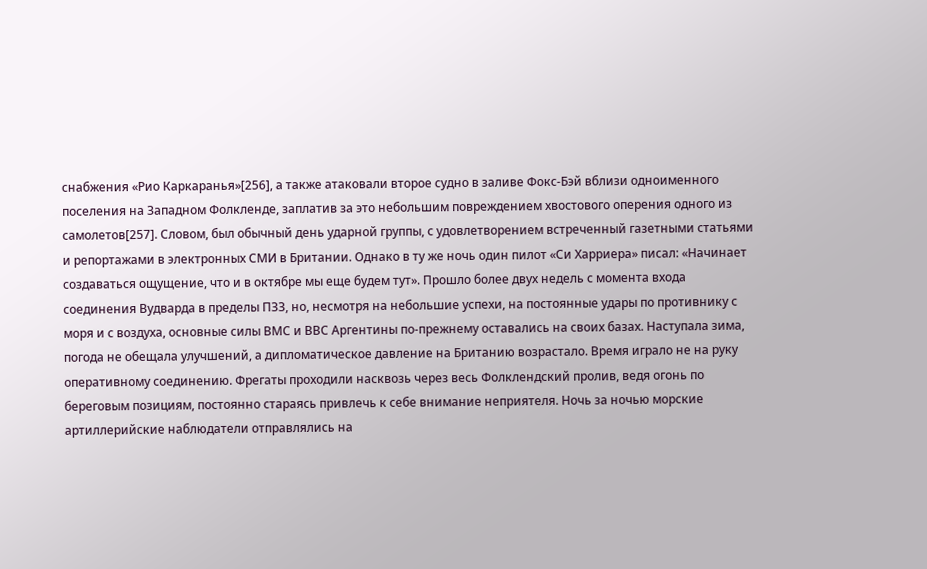снабжения «Рио Каркаранья»[256], а также атаковали второе судно в заливе Фокс-Бэй вблизи одноименного поселения на Западном Фолкленде, заплатив за это небольшим повреждением хвостового оперения одного из самолетов[257]. Словом, был обычный день ударной группы, с удовлетворением встреченный газетными статьями и репортажами в электронных СМИ в Британии. Однако в ту же ночь один пилот «Си Харриера» писал: «Начинает создаваться ощущение, что и в октябре мы еще будем тут». Прошло более двух недель с момента входа соединения Вудварда в пределы ПЗЗ, но, несмотря на небольшие успехи, на постоянные удары по противнику с моря и с воздуха, основные силы ВМС и ВВС Аргентины по-прежнему оставались на своих базах. Наступала зима, погода не обещала улучшений, а дипломатическое давление на Британию возрастало. Время играло не на руку оперативному соединению. Фрегаты проходили насквозь через весь Фолклендский пролив, ведя огонь по береговым позициям, постоянно стараясь привлечь к себе внимание неприятеля. Ночь за ночью морские артиллерийские наблюдатели отправлялись на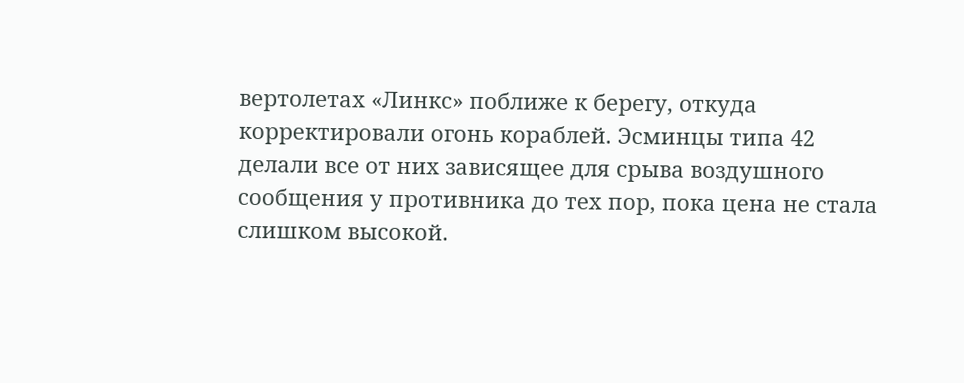вертолетах «Линкс» поближе к берегу, откуда корректировали огонь кораблей. Эсминцы типа 42 делали все от них зависящее для срыва воздушного сообщения у противника до тех пор, пока цена не стала слишком высокой.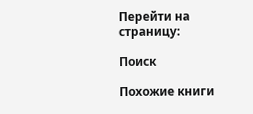Перейти на страницу:

Поиск

Похожие книги